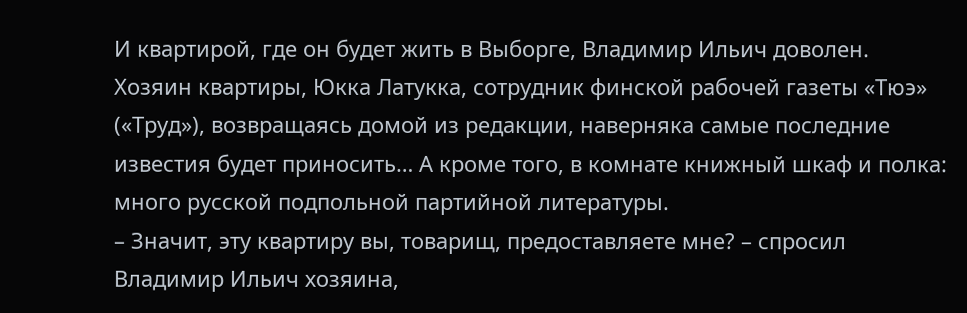И квартирой, где он будет жить в Выборге, Владимир Ильич доволен. Хозяин квартиры, Юкка Латукка, сотрудник финской рабочей газеты «Тюэ» («Труд»), возвращаясь домой из редакции, наверняка самые последние известия будет приносить… А кроме того, в комнате книжный шкаф и полка: много русской подпольной партийной литературы.
– Значит, эту квартиру вы, товарищ, предоставляете мне? – спросил Владимир Ильич хозяина,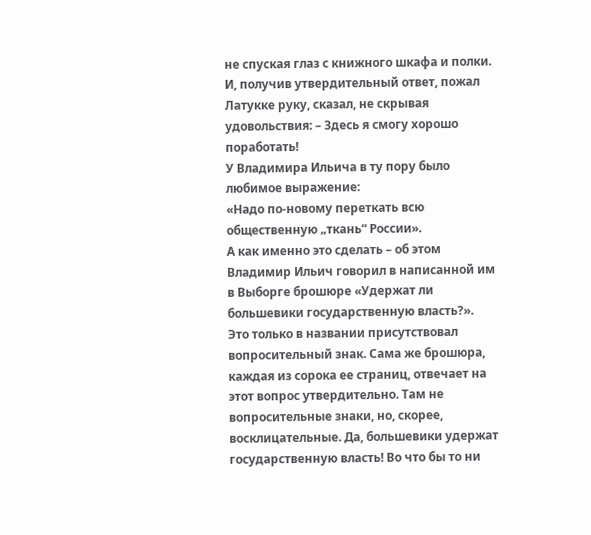не спуская глаз с книжного шкафа и полки. И, получив утвердительный ответ, пожал Латукке руку, сказал, не скрывая удовольствия: – Здесь я смогу хорошо поработать!
У Владимира Ильича в ту пору было любимое выражение:
«Надо по-новому переткать всю общественную „ткань“ России».
А как именно это сделать – об этом Владимир Ильич говорил в написанной им в Выборге брошюре «Удержат ли большевики государственную власть?».
Это только в названии присутствовал вопросительный знак. Сама же брошюра, каждая из сорока ее страниц, отвечает на этот вопрос утвердительно. Там не вопросительные знаки, но, скорее, восклицательные. Да, большевики удержат государственную власть! Во что бы то ни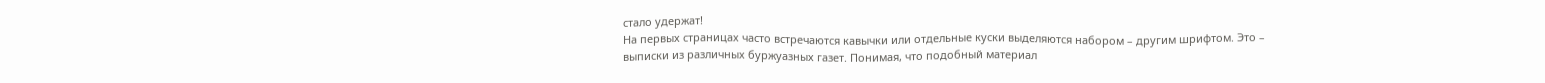стало удержат!
На первых страницах часто встречаются кавычки или отдельные куски выделяются набором – другим шрифтом. Это – выписки из различных буржуазных газет. Понимая, что подобный материал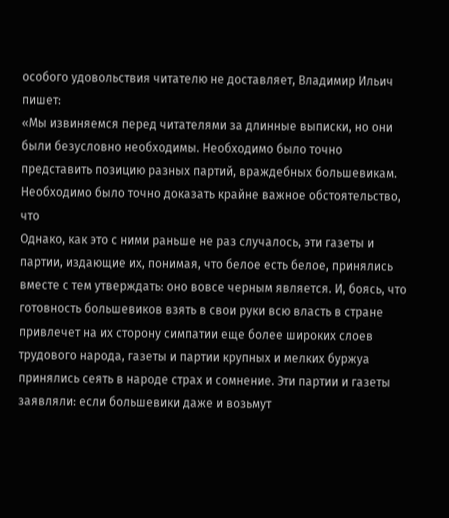особого удовольствия читателю не доставляет, Владимир Ильич пишет:
«Мы извиняемся перед читателями за длинные выписки, но они были безусловно необходимы. Необходимо было точно представить позицию разных партий, враждебных большевикам. Необходимо было точно доказать крайне важное обстоятельство, что
Однако, как это с ними раньше не раз случалось, эти газеты и партии, издающие их, понимая, что белое есть белое, принялись вместе с тем утверждать: оно вовсе черным является. И, боясь, что готовность большевиков взять в свои руки всю власть в стране привлечет на их сторону симпатии еще более широких слоев трудового народа, газеты и партии крупных и мелких буржуа принялись сеять в народе страх и сомнение. Эти партии и газеты заявляли: если большевики даже и возьмут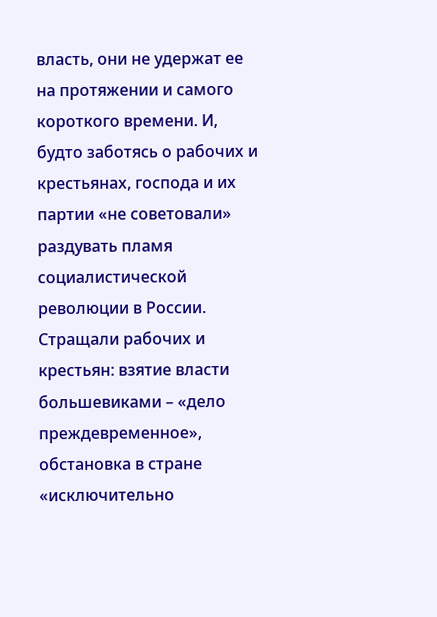власть, они не удержат ее на протяжении и самого короткого времени. И, будто заботясь о рабочих и крестьянах, господа и их партии «не советовали» раздувать пламя социалистической революции в России. Стращали рабочих и крестьян: взятие власти большевиками – «дело преждевременное», обстановка в стране «исключительно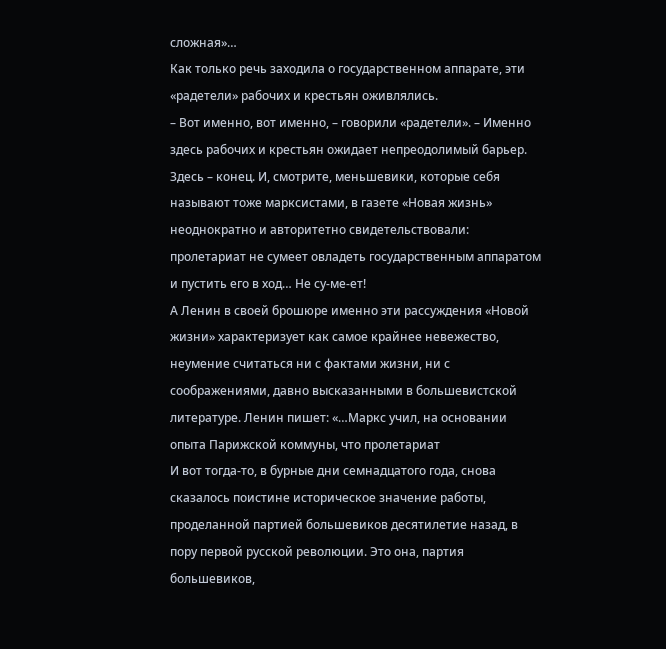сложная»…
Как только речь заходила о государственном аппарате, эти «радетели» рабочих и крестьян оживлялись.
– Вот именно, вот именно, – говорили «радетели». – Именно здесь рабочих и крестьян ожидает непреодолимый барьер. Здесь – конец. И, смотрите, меньшевики, которые себя называют тоже марксистами, в газете «Новая жизнь» неоднократно и авторитетно свидетельствовали: пролетариат не сумеет овладеть государственным аппаратом и пустить его в ход… Не су-ме-ет!
А Ленин в своей брошюре именно эти рассуждения «Новой жизни» характеризует как самое крайнее невежество, неумение считаться ни с фактами жизни, ни с соображениями, давно высказанными в большевистской литературе. Ленин пишет: «…Маркс учил, на основании опыта Парижской коммуны, что пролетариат
И вот тогда-то, в бурные дни семнадцатого года, снова сказалось поистине историческое значение работы, проделанной партией большевиков десятилетие назад, в пору первой русской революции. Это она, партия большевиков,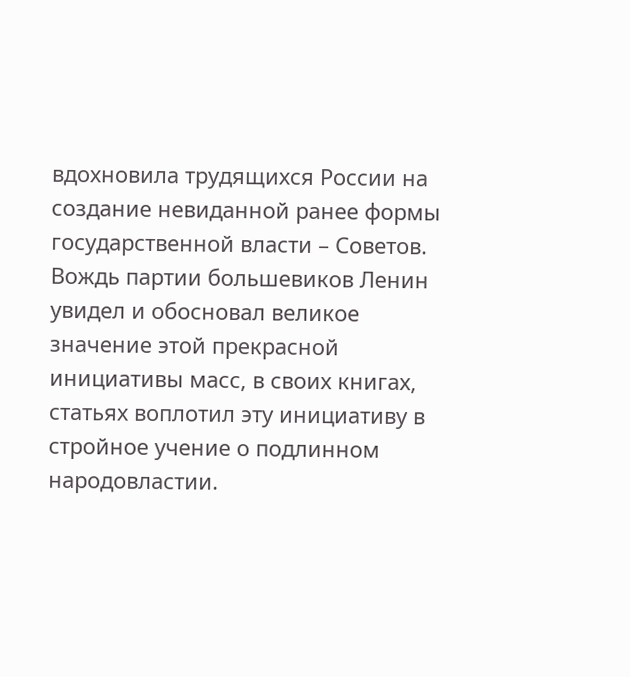вдохновила трудящихся России на создание невиданной ранее формы государственной власти – Советов. Вождь партии большевиков Ленин увидел и обосновал великое значение этой прекрасной инициативы масс, в своих книгах, статьях воплотил эту инициативу в стройное учение о подлинном народовластии.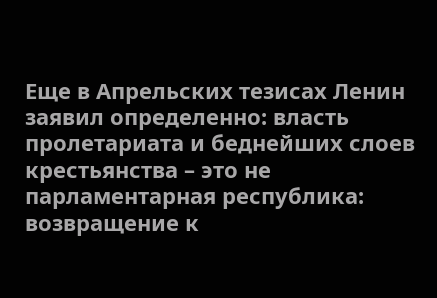Еще в Апрельских тезисах Ленин заявил определенно: власть пролетариата и беднейших слоев крестьянства – это не парламентарная республика: возвращение к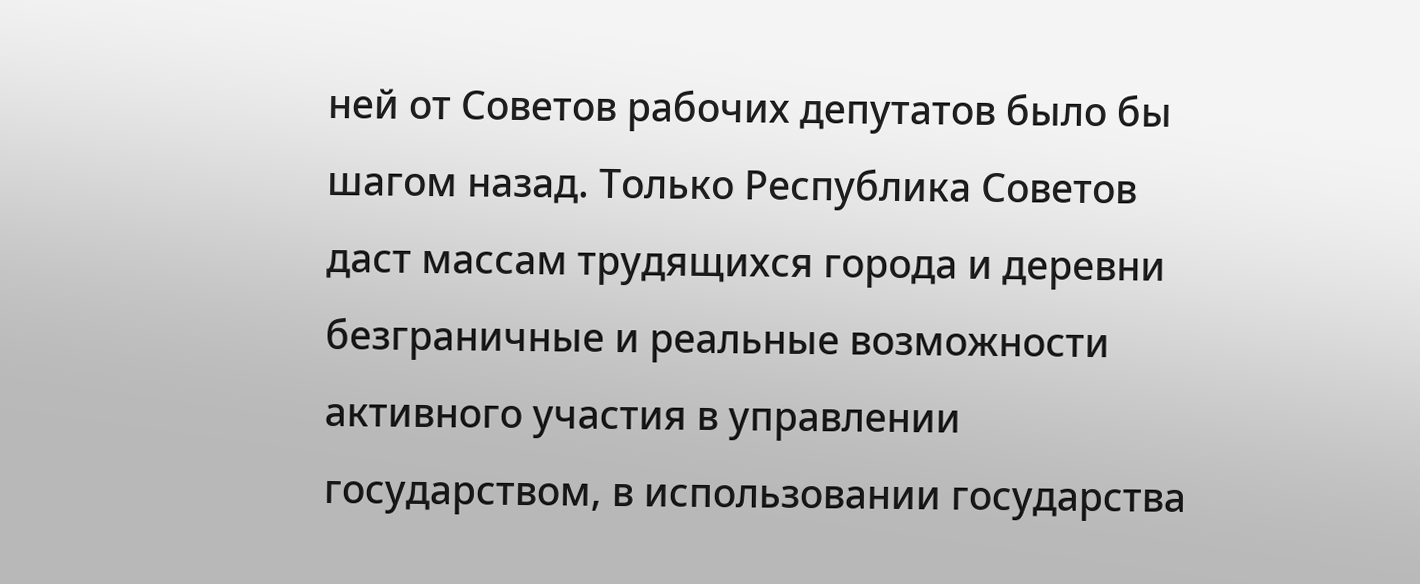ней от Советов рабочих депутатов было бы шагом назад. Только Республика Советов даст массам трудящихся города и деревни безграничные и реальные возможности активного участия в управлении государством, в использовании государства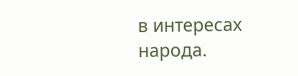в интересах народа.